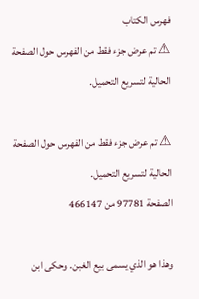فهرس الكتاب
⚠ تم عرض جزء فقط من الفهرس حول الصفحة الحالية لتسريع التحميل.

⚠ تم عرض جزء فقط من الفهرس حول الصفحة الحالية لتسريع التحميل.
الصفحة 97781 من 466147

وهذا هو الذي يسمى بيع الغبن. وحكى ابن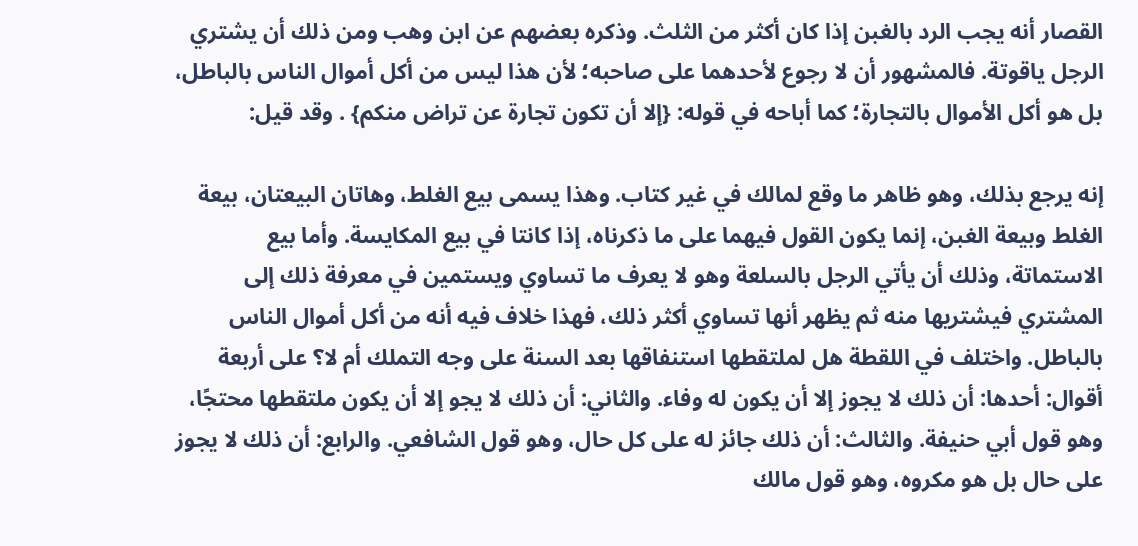القصار أنه يجب الرد بالغبن إذا كان أكثر من الثلث. وذكره بعضهم عن ابن وهب ومن ذلك أن يشتري الرجل ياقوتة. فالمشهور أن لا رجوع لأحدهما على صاحبه؛ لأن هذا ليس من أكل أموال الناس بالباطل، بل هو أكل الأموال بالتجارة؛ كما أباحه في قوله: {إلا أن تكون تجارة عن تراض منكم} . وقد قيل:

إنه يرجع بذلك، وهو ظاهر ما وقع لمالك في غير كتاب. وهذا يسمى بيع الغلط، وهاتان البيعتان، بيعة الغلط وبيعة الغبن، إنما يكون القول فيهما على ما ذكرناه، إذا كانتا في بيع المكايسة. وأما بيع الاستماتة، وذلك أن يأتي الرجل بالسلعة وهو لا يعرف ما تساوي ويستمين في معرفة ذلك إلى المشتري فيشتريها منه ثم يظهر أنها تساوي أكثر ذلك، فهذا خلاف فيه أنه من أكل أموال الناس بالباطل. واختلف في اللقطة هل لملتقطها استنفاقها بعد السنة على وجه التملك أم لا؟ على أربعة أقوال: أحدها: أن ذلك لا يجوز إلا أن يكون له وفاء. والثاني: أن ذلك لا يجو إلا أن يكون ملتقطها محتجًا، وهو قول أبي حنيفة. والثالث: أن ذلك جائز له على كل حال، وهو قول الشافعي. والرابع: أن ذلك لا يجوز على حال بل هو مكروه، وهو قول مالك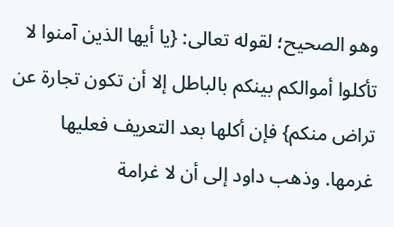وهو الصحيح؛ لقوله تعالى: {يا أيها الذين آمنوا لا تأكلوا أموالكم بينكم بالباطل إلا أن تكون تجارة عن تراض منكم} فإن أكلها بعد التعريف فعليها غرمها. وذهب داود إلى أن لا غرامة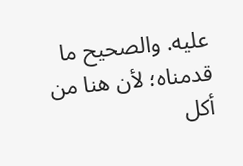عليه. والصحيح ما قدمناه؛ لأن هنا من أكل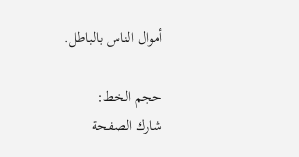أموال الناس بالباطل.

حجم الخط:
شارك الصفحة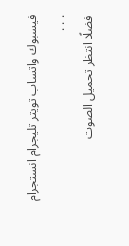فيسبوك واتساب تويتر تليجرام انستجرام
. . .
فضلًا انتظر تحميل الصوت